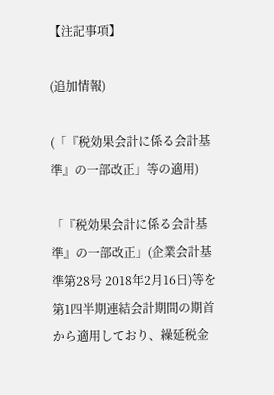【注記事項】

(追加情報)

(「『税効果会計に係る会計基準』の一部改正」等の適用)

「『税効果会計に係る会計基準』の一部改正」(企業会計基準第28号 2018年2月16日)等を第1四半期連結会計期間の期首から適用しており、繰延税金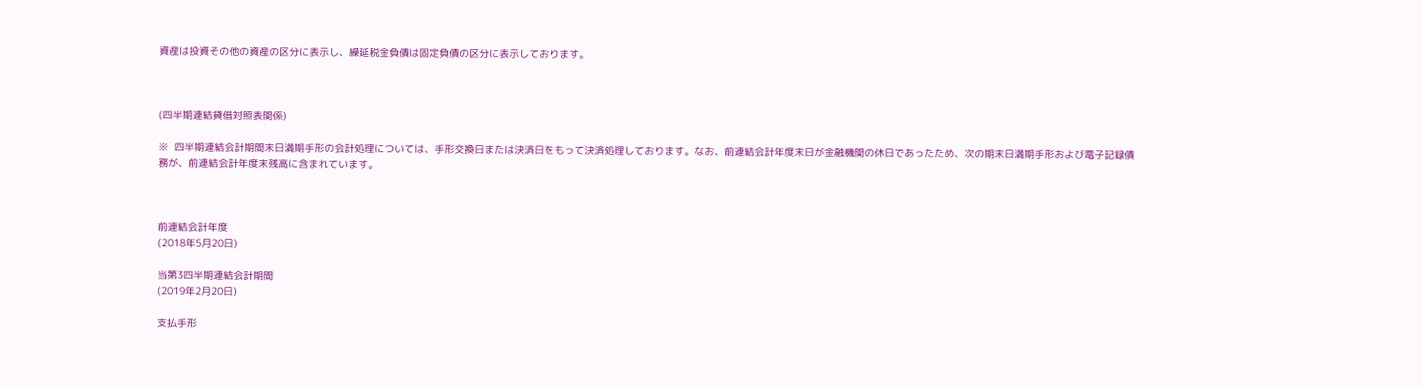資産は投資その他の資産の区分に表示し、繰延税金負債は固定負債の区分に表示しております。



(四半期連結貸借対照表関係)

※  四半期連結会計期間末日満期手形の会計処理については、手形交換日または決済日をもって決済処理しております。なお、前連結会計年度末日が金融機関の休日であったため、次の期末日満期手形および電子記録債務が、前連結会計年度末残高に含まれています。



前連結会計年度
(2018年5月20日)

当第3四半期連結会計期間
(2019年2月20日)

支払手形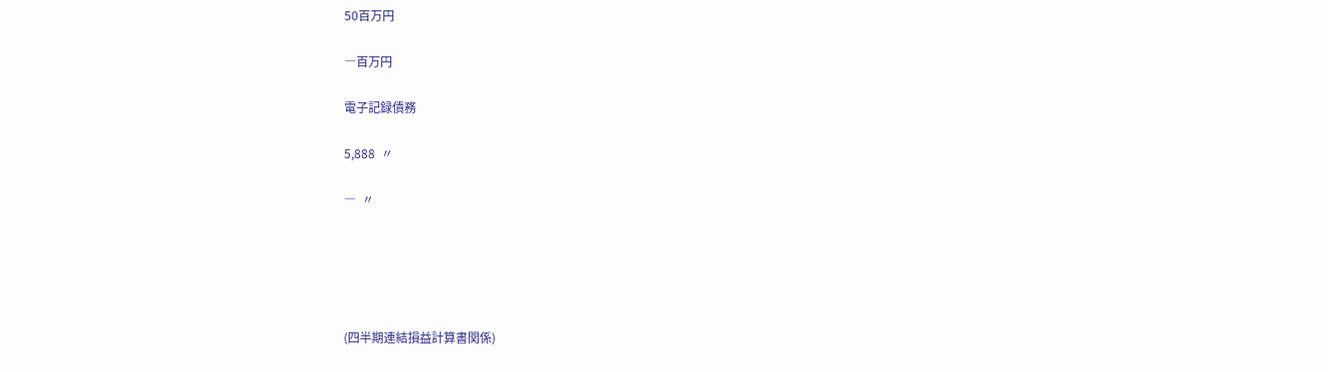50百万円

―百万円

電子記録債務

5,888  〃

―  〃





(四半期連結損益計算書関係)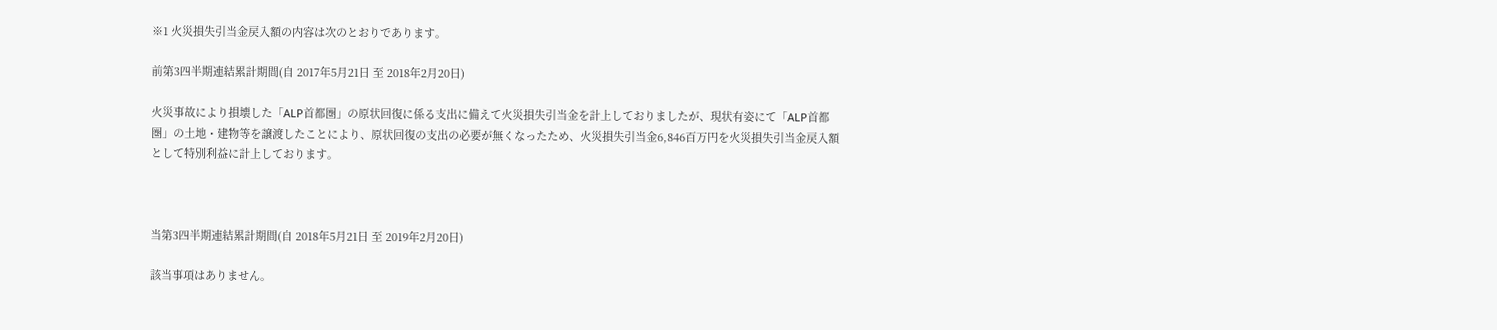※1 火災損失引当金戻入額の内容は次のとおりであります。

前第3四半期連結累計期間(自 2017年5月21日 至 2018年2月20日)

火災事故により損壊した「ALP首都圏」の原状回復に係る支出に備えて火災損失引当金を計上しておりましたが、現状有姿にて「ALP首都圏」の土地・建物等を譲渡したことにより、原状回復の支出の必要が無くなったため、火災損失引当金6,846百万円を火災損失引当金戻入額として特別利益に計上しております。



当第3四半期連結累計期間(自 2018年5月21日 至 2019年2月20日)

該当事項はありません。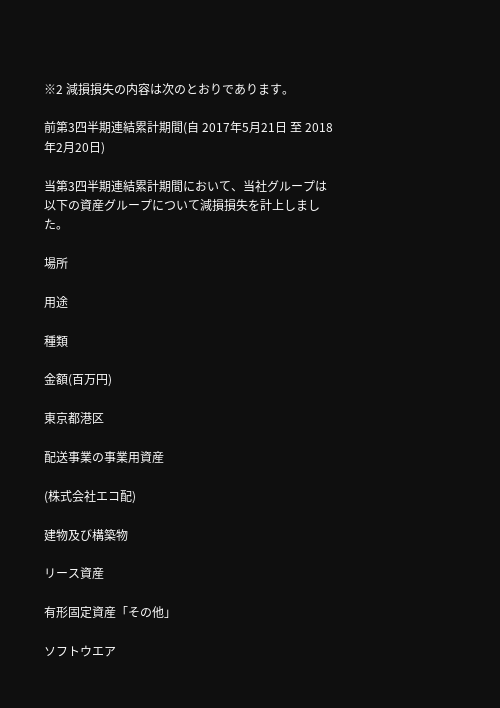※2 減損損失の内容は次のとおりであります。

前第3四半期連結累計期間(自 2017年5月21日 至 2018年2月20日)

当第3四半期連結累計期間において、当社グループは以下の資産グループについて減損損失を計上しました。

場所

用途

種類

金額(百万円)

東京都港区

配送事業の事業用資産

(株式会社エコ配)

建物及び構築物

リース資産

有形固定資産「その他」

ソフトウエア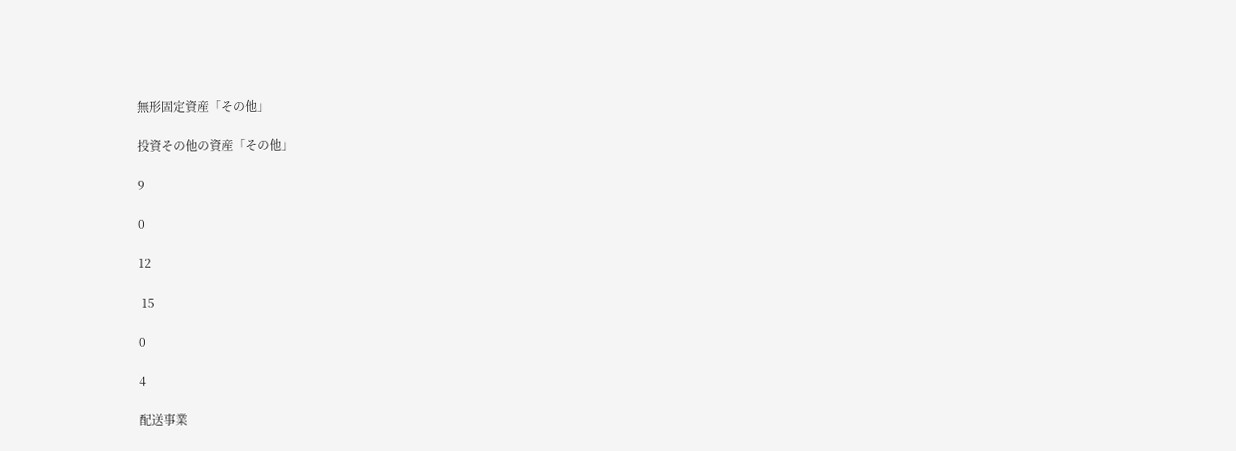無形固定資産「その他」

投資その他の資産「その他」

9

0

12

 15

0

4

配送事業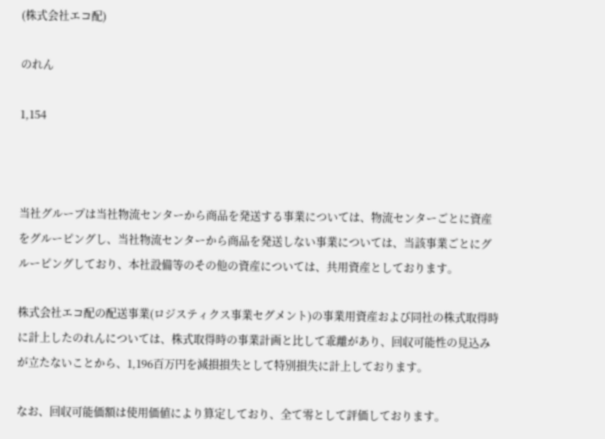(株式会社エコ配)

のれん

1,154



当社グループは当社物流センターから商品を発送する事業については、物流センターごとに資産をグルーピングし、当社物流センターから商品を発送しない事業については、当該事業ごとにグルーピングしており、本社設備等のその他の資産については、共用資産としております。

株式会社エコ配の配送事業(ロジスティクス事業セグメント)の事業用資産および同社の株式取得時に計上したのれんについては、株式取得時の事業計画と比して乖離があり、回収可能性の見込みが立たないことから、1,196百万円を減損損失として特別損失に計上しております。

なお、回収可能価額は使用価値により算定しており、全て零として評価しております。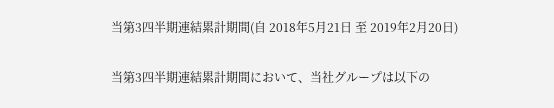当第3四半期連結累計期間(自 2018年5月21日 至 2019年2月20日)

当第3四半期連結累計期間において、当社グループは以下の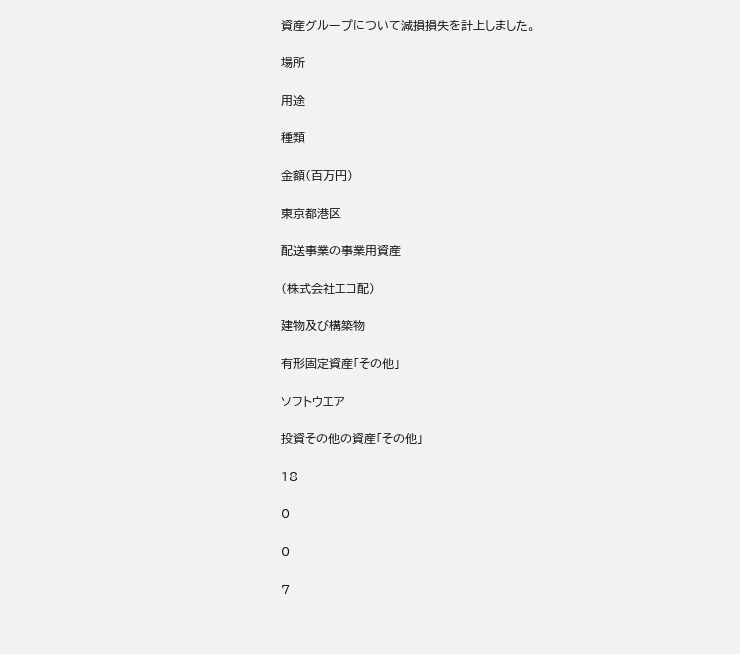資産グループについて減損損失を計上しました。

場所

用途

種類

金額(百万円)

東京都港区

配送事業の事業用資産

(株式会社エコ配)

建物及び構築物

有形固定資産「その他」

ソフトウエア

投資その他の資産「その他」

18

0

0

7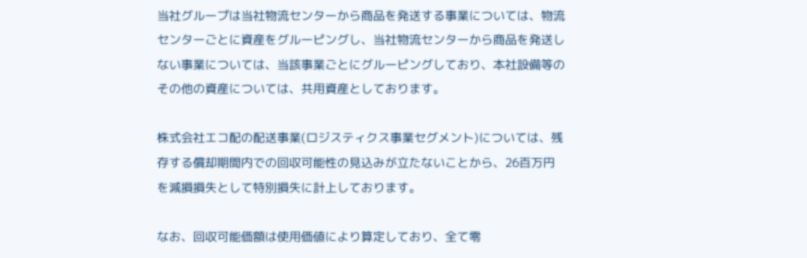当社グループは当社物流センターから商品を発送する事業については、物流センターごとに資産をグルーピングし、当社物流センターから商品を発送しない事業については、当該事業ごとにグルーピングしており、本社設備等のその他の資産については、共用資産としております。

株式会社エコ配の配送事業(ロジスティクス事業セグメント)については、残存する償却期間内での回収可能性の見込みが立たないことから、26百万円を減損損失として特別損失に計上しております。

なお、回収可能価額は使用価値により算定しており、全て零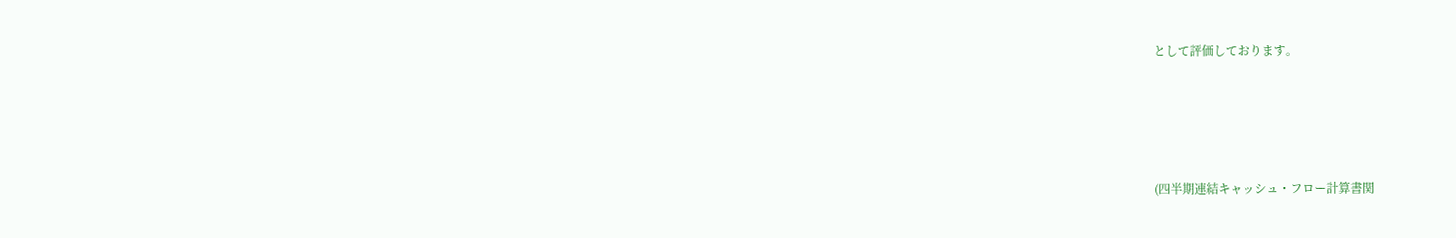として評価しております。





(四半期連結キャッシュ・フロー計算書関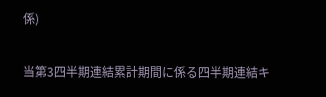係)

当第3四半期連結累計期間に係る四半期連結キ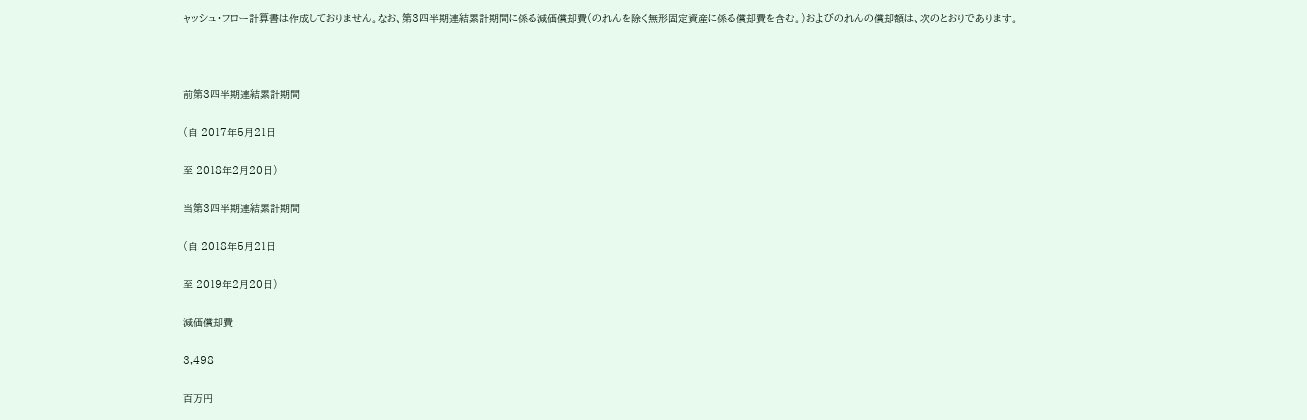ャッシュ・フロー計算書は作成しておりません。なお、第3四半期連結累計期間に係る減価償却費(のれんを除く無形固定資産に係る償却費を含む。)およびのれんの償却額は、次のとおりであります。



前第3四半期連結累計期間

(自 2017年5月21日

至 2018年2月20日)

当第3四半期連結累計期間

(自 2018年5月21日

至 2019年2月20日)

減価償却費

3,498

百万円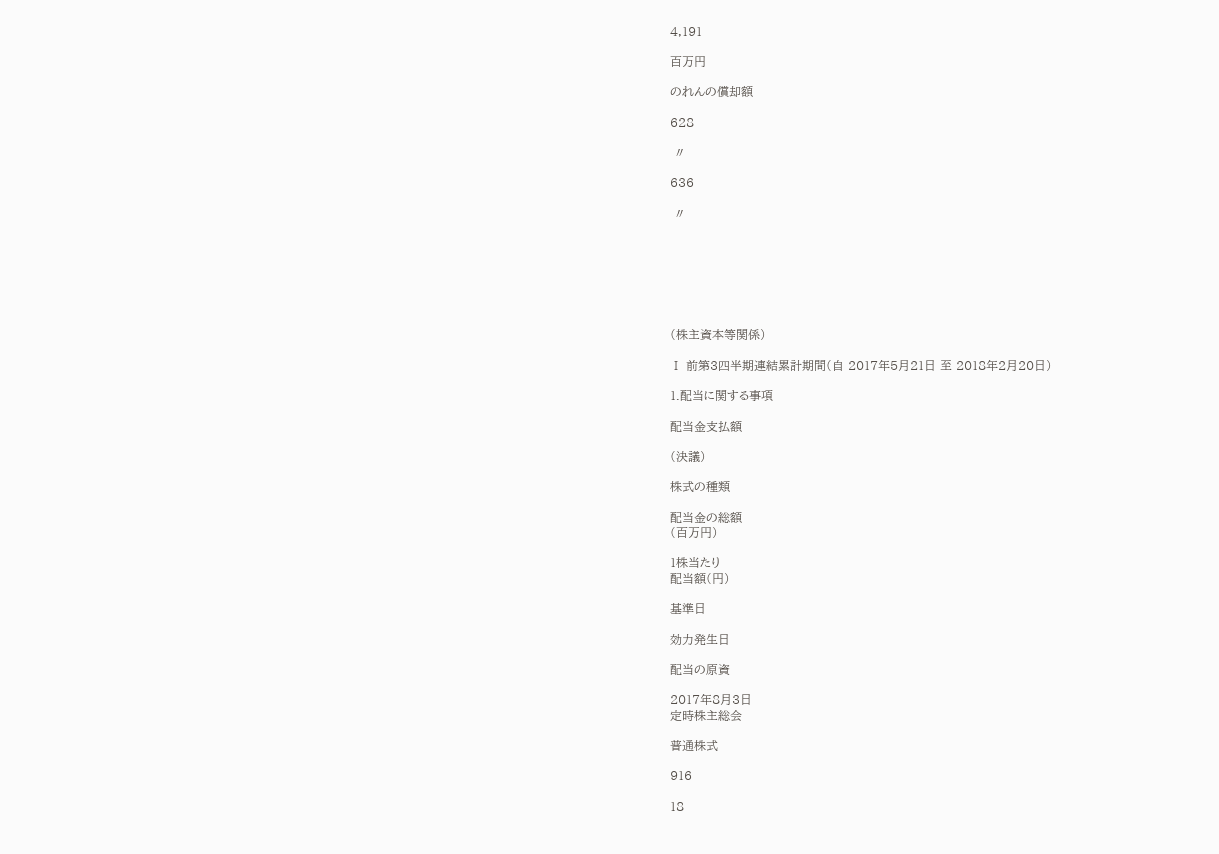4,191

百万円

のれんの償却額

628

 〃

636

 〃







(株主資本等関係)

Ⅰ 前第3四半期連結累計期間(自 2017年5月21日 至 2018年2月20日)

1.配当に関する事項

配当金支払額

(決議)

株式の種類

配当金の総額
(百万円)

1株当たり
配当額(円)

基準日

効力発生日

配当の原資

2017年8月3日
定時株主総会

普通株式

916

18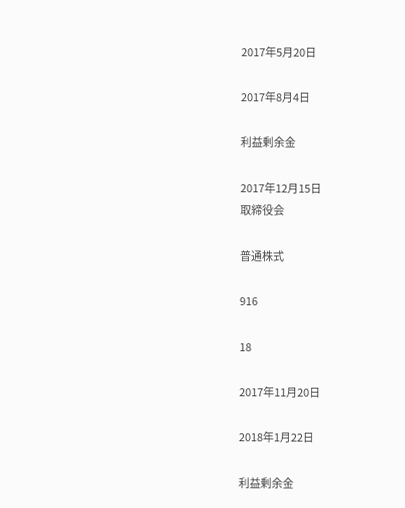2017年5月20日

2017年8月4日

利益剰余金

2017年12月15日
取締役会

普通株式

916

18

2017年11月20日

2018年1月22日

利益剰余金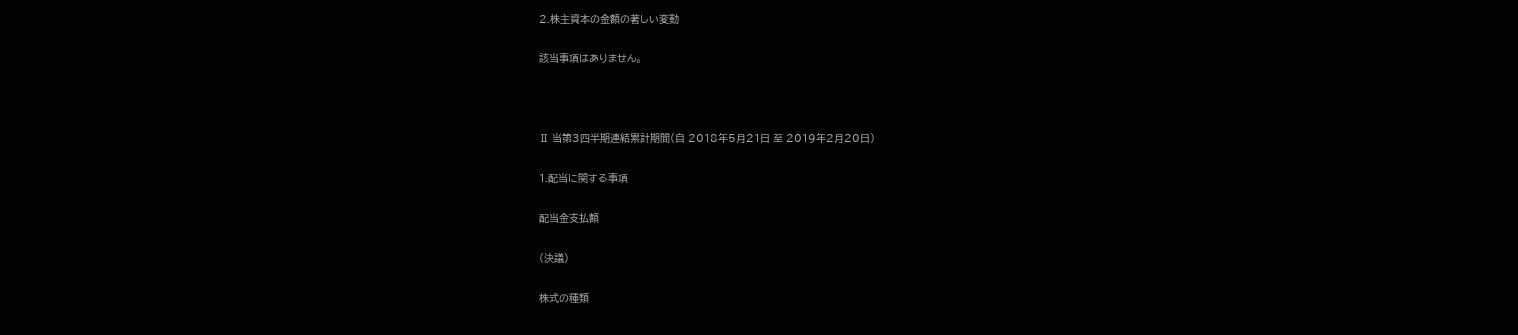2.株主資本の金額の著しい変動

該当事項はありません。



Ⅱ 当第3四半期連結累計期間(自 2018年5月21日 至 2019年2月20日)

1.配当に関する事項

配当金支払額

(決議)

株式の種類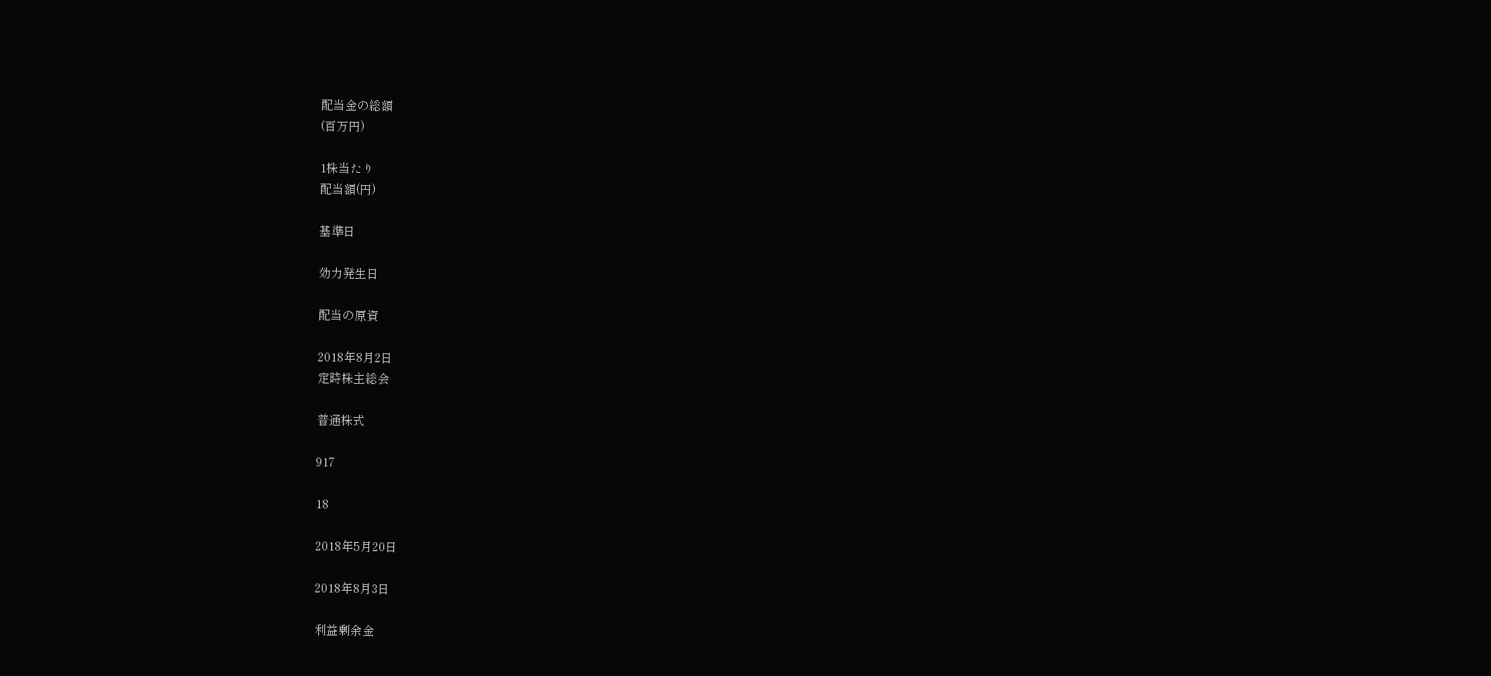配当金の総額
(百万円)

1株当たり
配当額(円)

基準日

効力発生日

配当の原資

2018年8月2日
定時株主総会

普通株式

917

18

2018年5月20日

2018年8月3日

利益剰余金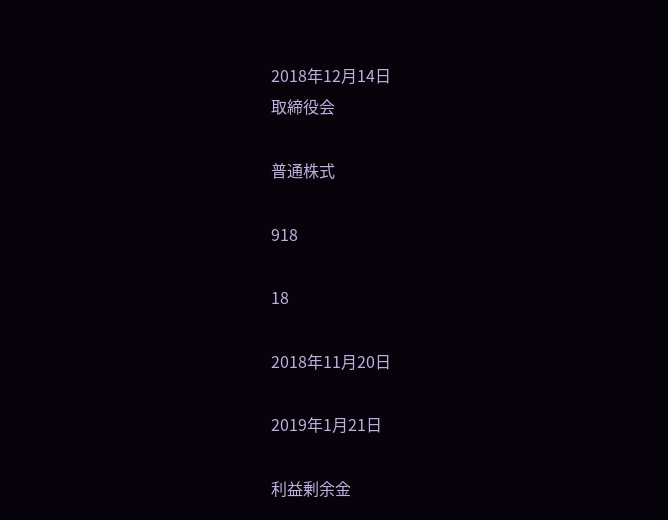2018年12月14日
取締役会

普通株式

918

18

2018年11月20日

2019年1月21日

利益剰余金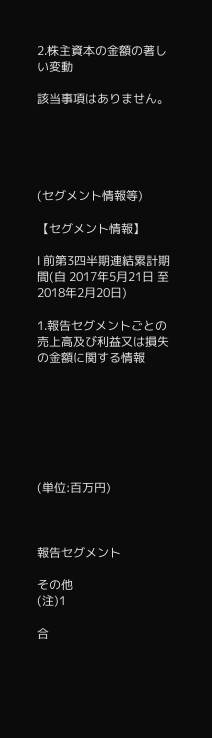2.株主資本の金額の著しい変動

該当事項はありません。





(セグメント情報等)

【セグメント情報】

Ⅰ 前第3四半期連結累計期間(自 2017年5月21日 至 2018年2月20日)

1.報告セグメントごとの売上高及び利益又は損失の金額に関する情報







(単位:百万円)



報告セグメント

その他
(注)1

合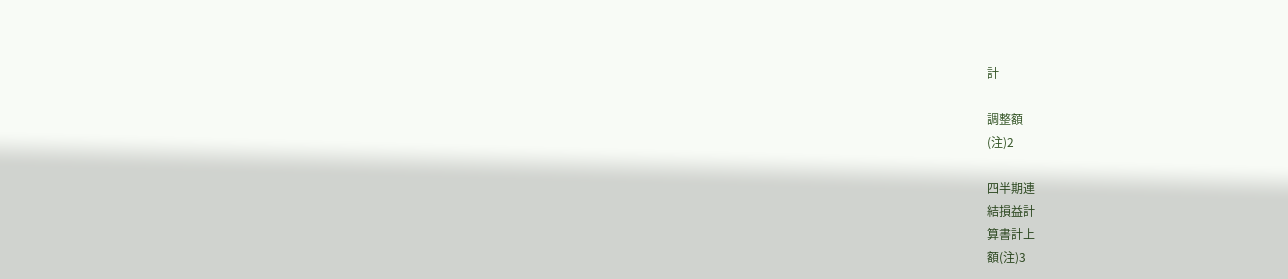計

調整額
(注)2

四半期連
結損益計
算書計上
額(注)3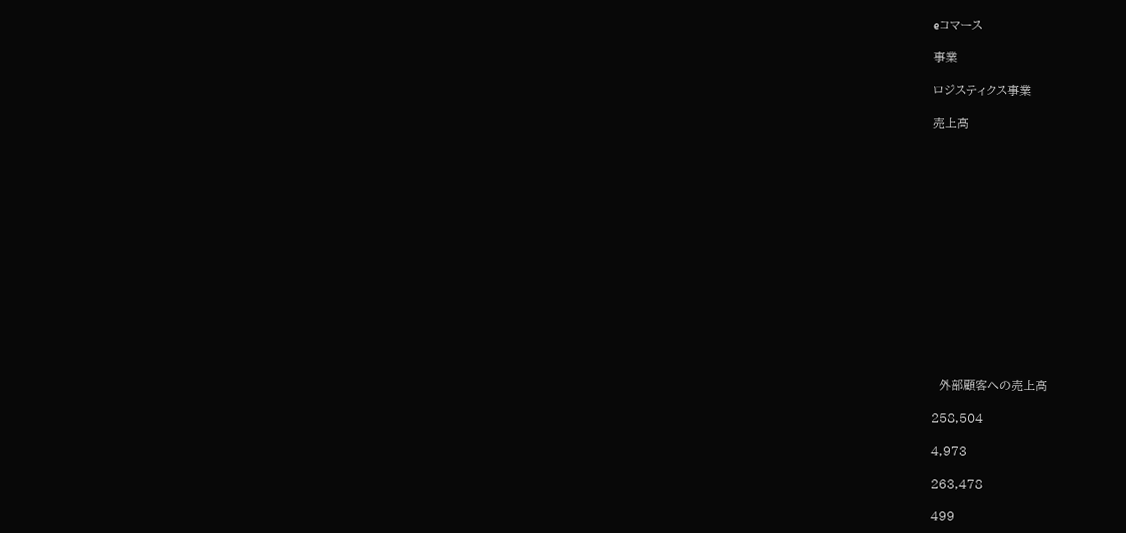eコマース

事業

ロジスティクス事業

売上高















  外部顧客への売上高

258,504

4,973

263,478

499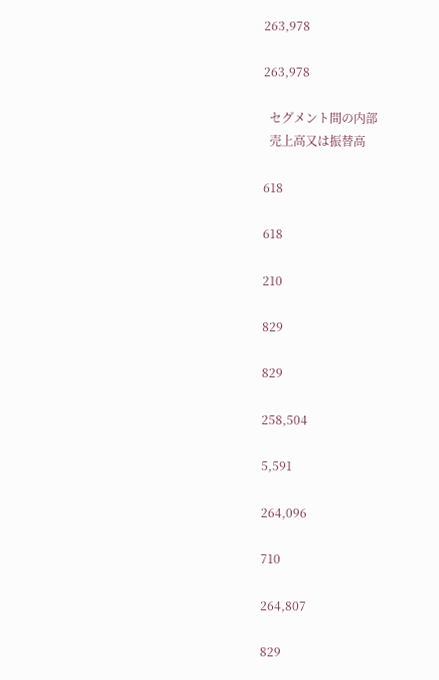263,978

263,978

  セグメント間の内部
  売上高又は振替高

618

618

210

829

829

258,504

5,591

264,096

710

264,807

829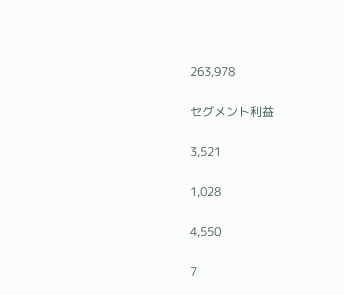263,978

セグメント利益

3,521

1,028

4,550

7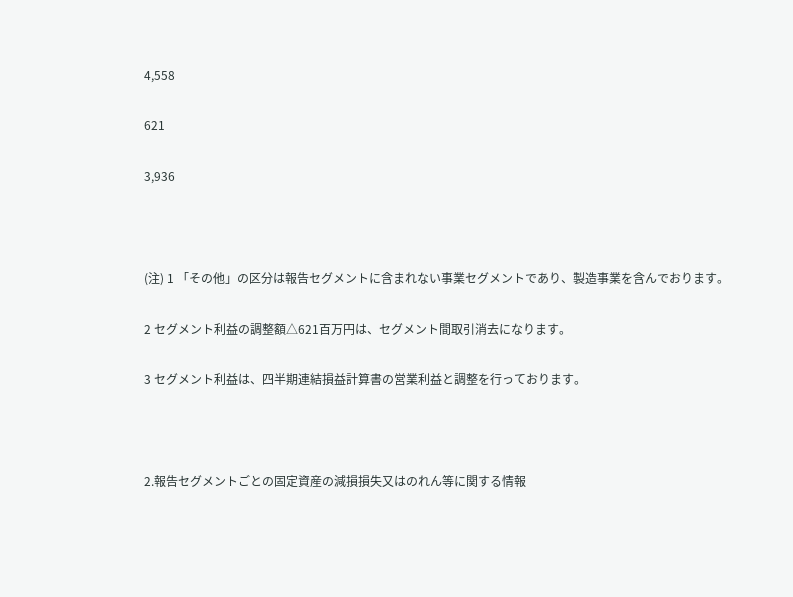4,558

621

3,936



(注) 1 「その他」の区分は報告セグメントに含まれない事業セグメントであり、製造事業を含んでおります。

2 セグメント利益の調整額△621百万円は、セグメント間取引消去になります。

3 セグメント利益は、四半期連結損益計算書の営業利益と調整を行っております。



2.報告セグメントごとの固定資産の減損損失又はのれん等に関する情報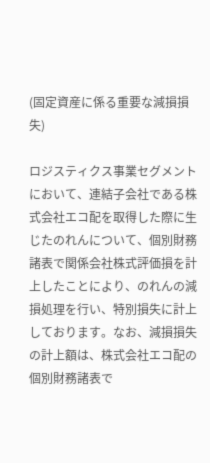(固定資産に係る重要な減損損失)

ロジスティクス事業セグメントにおいて、連結子会社である株式会社エコ配を取得した際に生じたのれんについて、個別財務諸表で関係会社株式評価損を計上したことにより、のれんの減損処理を行い、特別損失に計上しております。なお、減損損失の計上額は、株式会社エコ配の個別財務諸表で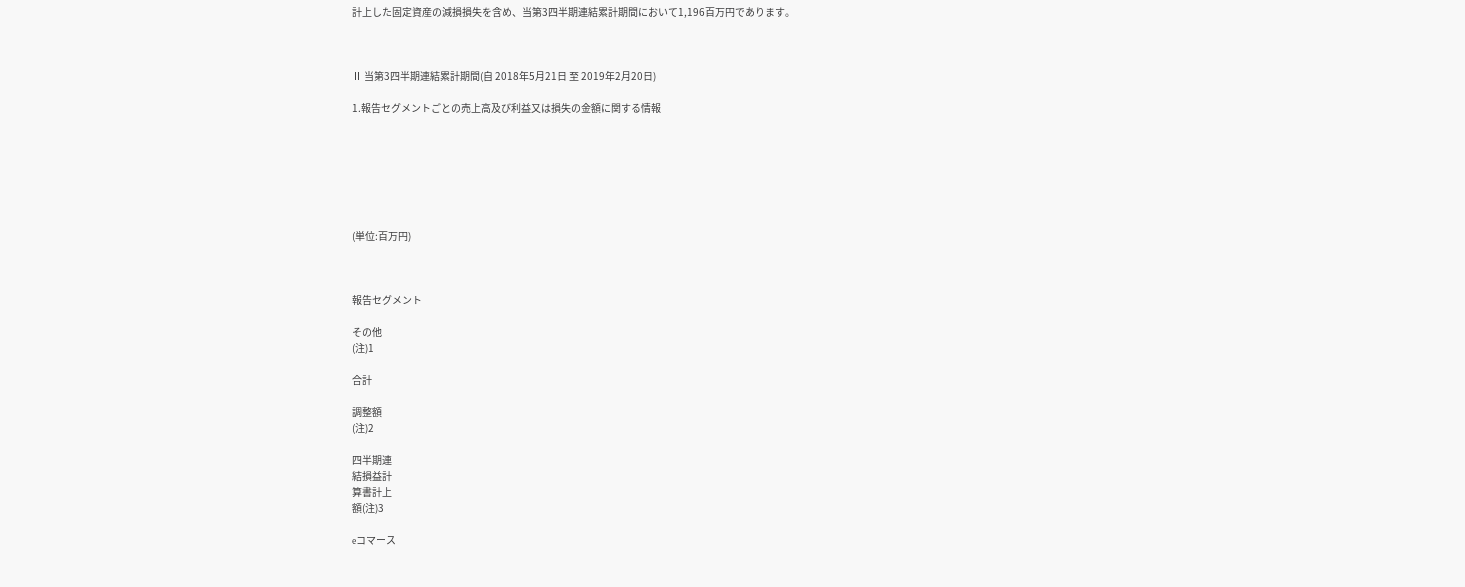計上した固定資産の減損損失を含め、当第3四半期連結累計期間において1,196百万円であります。



Ⅱ 当第3四半期連結累計期間(自 2018年5月21日 至 2019年2月20日)

1.報告セグメントごとの売上高及び利益又は損失の金額に関する情報







(単位:百万円)



報告セグメント

その他
(注)1

合計

調整額
(注)2

四半期連
結損益計
算書計上
額(注)3

eコマース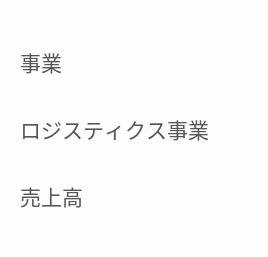事業

ロジスティクス事業

売上高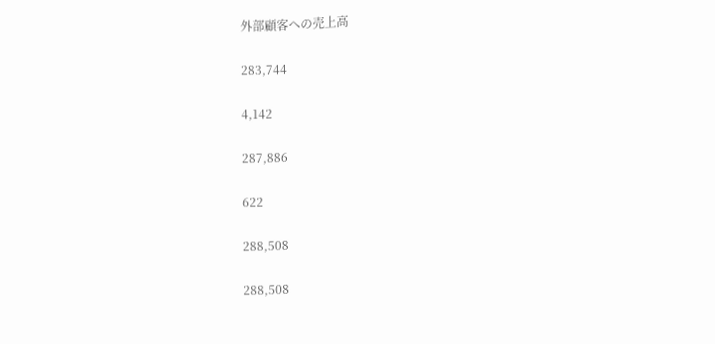外部顧客への売上高

283,744

4,142

287,886

622

288,508

288,508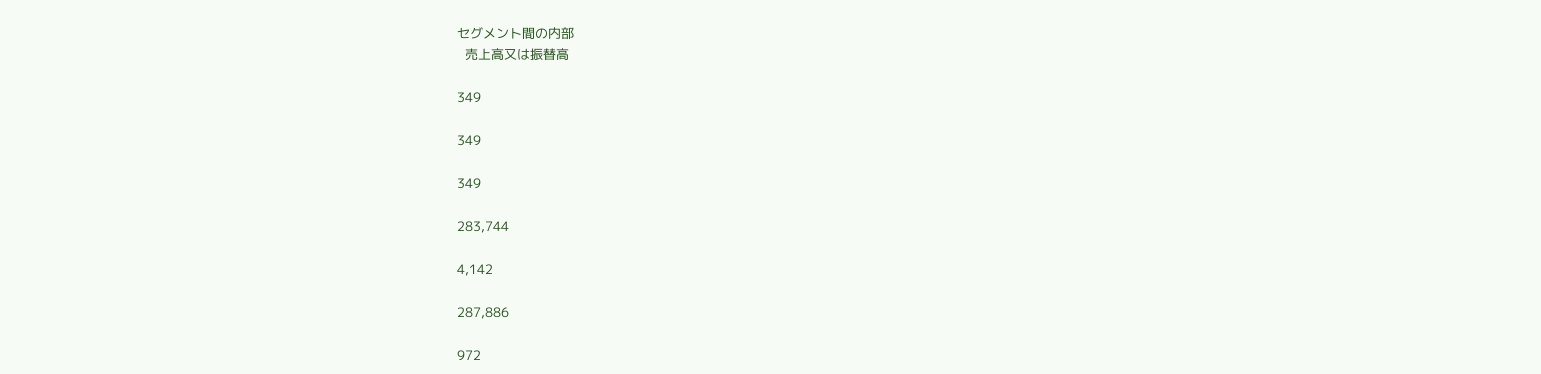セグメント間の内部
  売上高又は振替高

349

349

349

283,744

4,142

287,886

972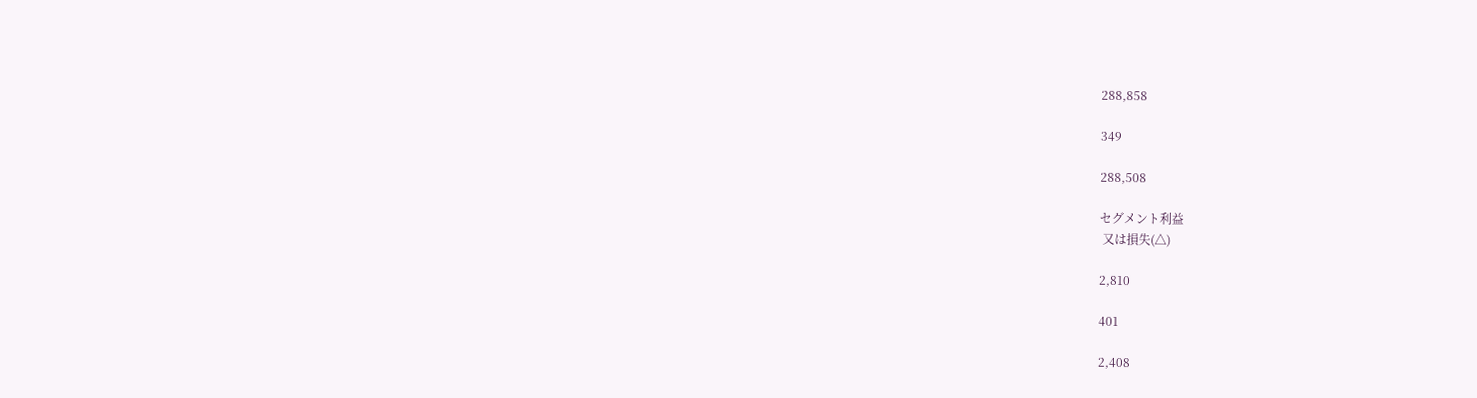288,858

349

288,508

セグメント利益
 又は損失(△)

2,810

401

2,408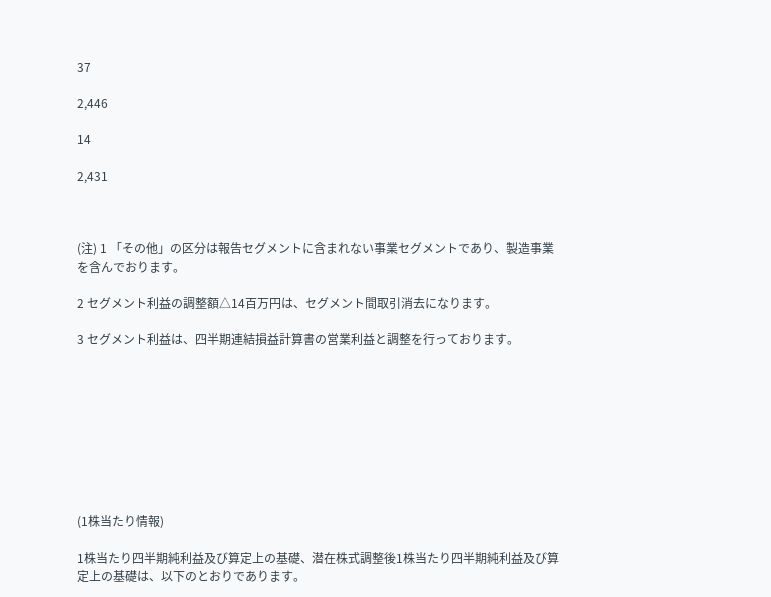37

2,446

14

2,431



(注) 1 「その他」の区分は報告セグメントに含まれない事業セグメントであり、製造事業を含んでおります。

2 セグメント利益の調整額△14百万円は、セグメント間取引消去になります。

3 セグメント利益は、四半期連結損益計算書の営業利益と調整を行っております。









(1株当たり情報)

1株当たり四半期純利益及び算定上の基礎、潜在株式調整後1株当たり四半期純利益及び算定上の基礎は、以下のとおりであります。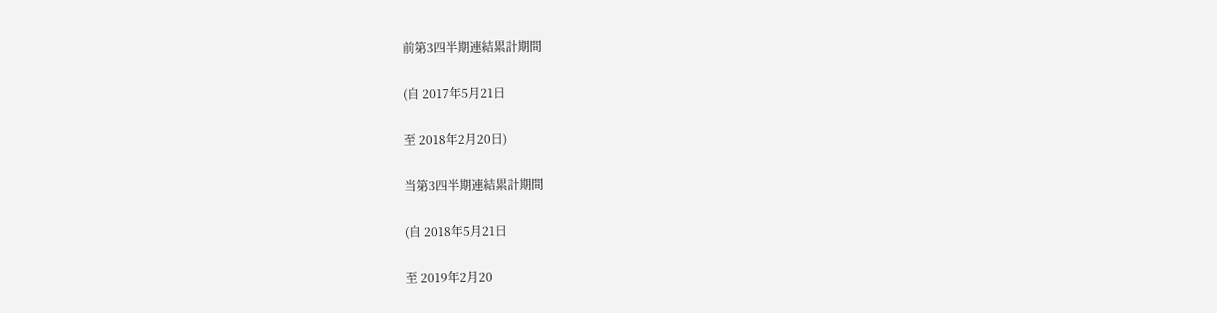前第3四半期連結累計期間

(自 2017年5月21日

至 2018年2月20日)

当第3四半期連結累計期間

(自 2018年5月21日

至 2019年2月20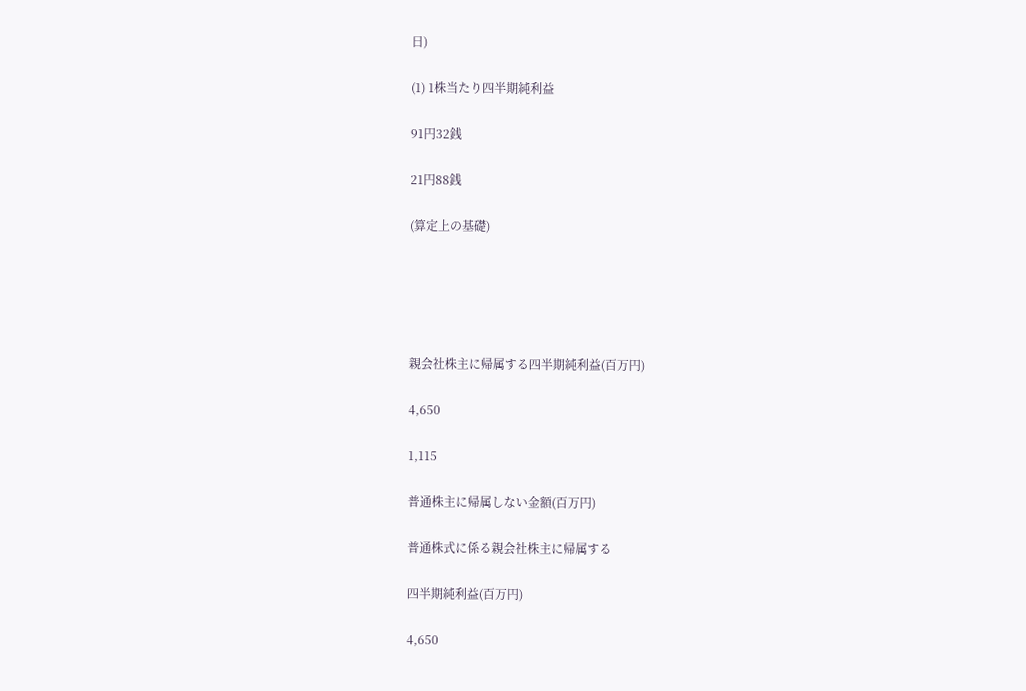日)

(1) 1株当たり四半期純利益

91円32銭

21円88銭

(算定上の基礎)





親会社株主に帰属する四半期純利益(百万円)

4,650

1,115

普通株主に帰属しない金額(百万円)

普通株式に係る親会社株主に帰属する

四半期純利益(百万円)

4,650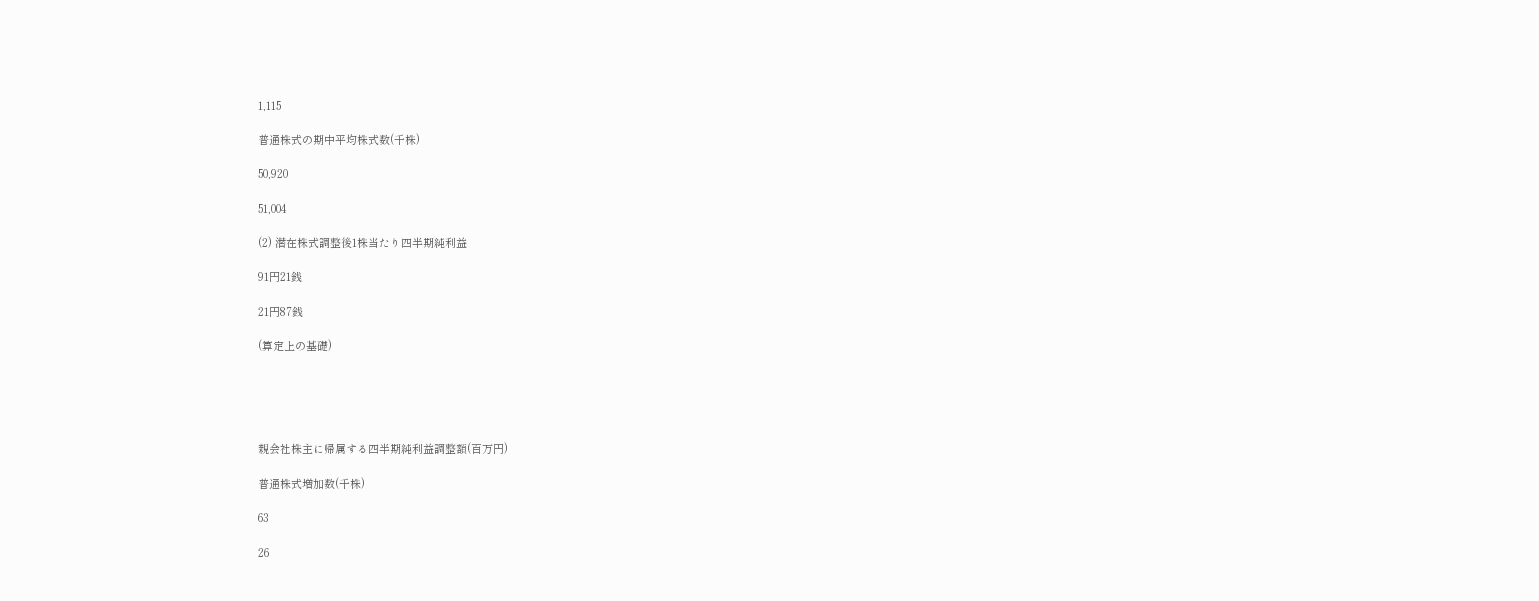1,115

普通株式の期中平均株式数(千株)

50,920

51,004

(2) 潜在株式調整後1株当たり四半期純利益

91円21銭

21円87銭

(算定上の基礎)





親会社株主に帰属する四半期純利益調整額(百万円)

普通株式増加数(千株)

63

26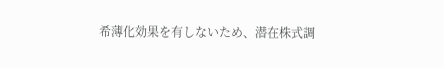希薄化効果を有しないため、潜在株式調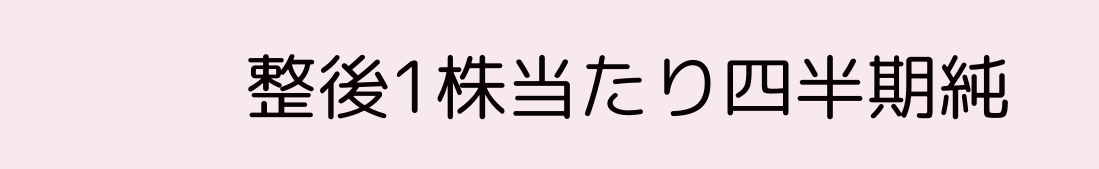整後1株当たり四半期純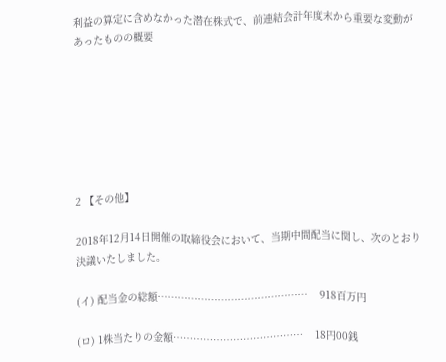利益の算定に含めなかった潜在株式で、前連結会計年度末から重要な変動があったものの概要







2 【その他】

2018年12月14日開催の取締役会において、当期中間配当に関し、次のとおり決議いたしました。

(イ) 配当金の総額………………………………………    918百万円

(ロ) 1株当たりの金額…………………………………    18円00銭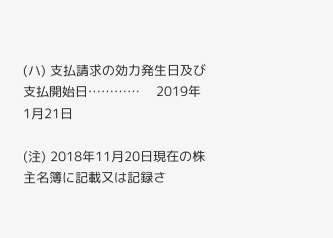(ハ) 支払請求の効力発生日及び支払開始日…………    2019年1月21日

(注) 2018年11月20日現在の株主名簿に記載又は記録さ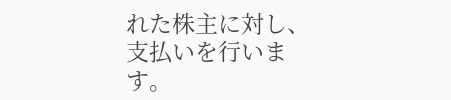れた株主に対し、支払いを行います。